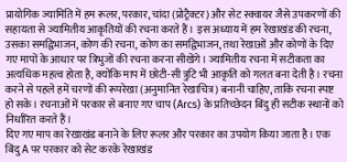प्रायोगिक ज्यामिति में हम रूलर, परकार, चांदा (प्रोट्रैक्टर) और सेट स्क्वायर जैसे उपकरणों की सहायता से ज्यामितीय आकृतियों की रचना करते हैं। इस अध्याय में हम रेखाखंड की रचना, उसका समद्विभाजन, कोण की रचना, कोण का समद्विभाजन, तथा रेखाओं और कोणों के दिए गए मापों के आधार पर त्रिभुजों की रचना करना सीखेंगे। ज्यामितीय रचना में सटीकता का अत्यधिक महत्व होता है, क्योंकि माप में छोटी-सी त्रुटि भी आकृति को गलत बना देती है। रचना करने से पहले हमें चरणों की रूपरेखा (अनुमानित रेखाचित्र) बनानी चाहिए, ताकि रचना स्पष्ट हो सके। रचनाओं में परकार से बनाए गए चाप (Arcs) के प्रतिच्छेदन बिंदु ही सटीक स्थानों को निर्धारित करते हैं।
दिए गए माप का रेखाखंड बनाने के लिए रूलर और परकार का उपयोग किया जाता है। एक बिंदु A पर परकार को सेट करके रेखाखंड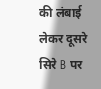की लंबाई लेकर दूसरे सिरे B पर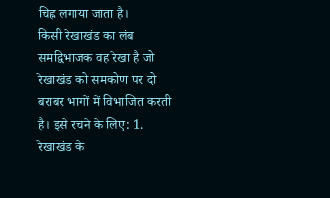चिह्न लगाया जाता है।
किसी रेखाखंड का लंब समद्विभाजक वह रेखा है जो रेखाखंड को समकोण पर दो बराबर भागों में विभाजित करती है। इसे रचने के लिए: 1. रेखाखंड के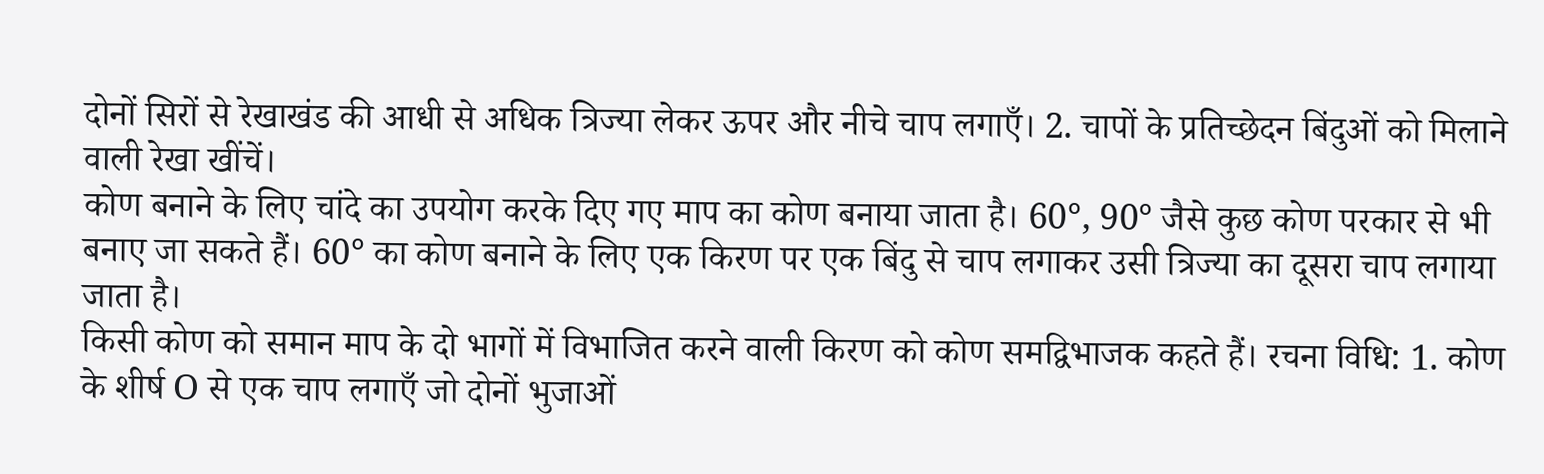दोनों सिरों से रेखाखंड की आधी से अधिक त्रिज्या लेकर ऊपर और नीचे चाप लगाएँ। 2. चापों के प्रतिच्छेदन बिंदुओं को मिलाने वाली रेखा खींचें।
कोण बनाने के लिए चांदे का उपयोग करके दिए गए माप का कोण बनाया जाता है। 60°, 90° जैसे कुछ कोण परकार से भी बनाए जा सकते हैं। 60° का कोण बनाने के लिए एक किरण पर एक बिंदु से चाप लगाकर उसी त्रिज्या का दूसरा चाप लगाया जाता है।
किसी कोण को समान माप के दो भागों में विभाजित करने वाली किरण को कोण समद्विभाजक कहते हैं। रचना विधि: 1. कोण के शीर्ष O से एक चाप लगाएँ जो दोनों भुजाओं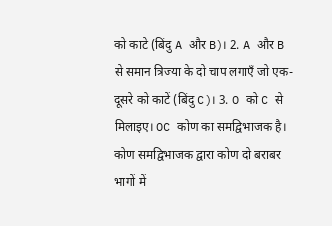को काटे (बिंदु A और B)। 2. A और B से समान त्रिज्या के दो चाप लगाएँ जो एक-दूसरे को काटें (बिंदु C)। 3. O को C से मिलाइए। OC कोण का समद्विभाजक है।
कोण समद्विभाजक द्वारा कोण दो बराबर भागों में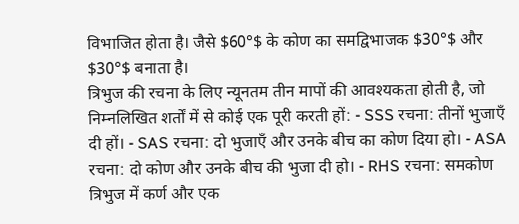विभाजित होता है। जैसे $60°$ के कोण का समद्विभाजक $30°$ और $30°$ बनाता है।
त्रिभुज की रचना के लिए न्यूनतम तीन मापों की आवश्यकता होती है, जो निम्नलिखित शर्तों में से कोई एक पूरी करती हों: - SSS रचना: तीनों भुजाएँ दी हों। - SAS रचना: दो भुजाएँ और उनके बीच का कोण दिया हो। - ASA रचना: दो कोण और उनके बीच की भुजा दी हो। - RHS रचना: समकोण त्रिभुज में कर्ण और एक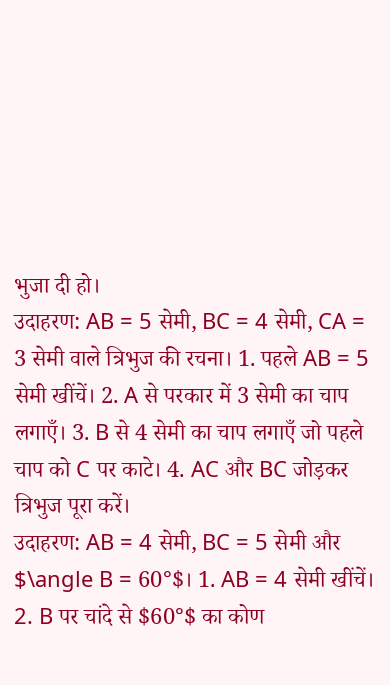भुजा दी हो।
उदाहरण: AB = 5 सेमी, BC = 4 सेमी, CA = 3 सेमी वाले त्रिभुज की रचना। 1. पहले AB = 5 सेमी खींचें। 2. A से परकार में 3 सेमी का चाप लगाएँ। 3. B से 4 सेमी का चाप लगाएँ जो पहले चाप को C पर काटे। 4. AC और BC जोड़कर त्रिभुज पूरा करें।
उदाहरण: AB = 4 सेमी, BC = 5 सेमी और $\angle B = 60°$। 1. AB = 4 सेमी खींचें। 2. B पर चांदे से $60°$ का कोण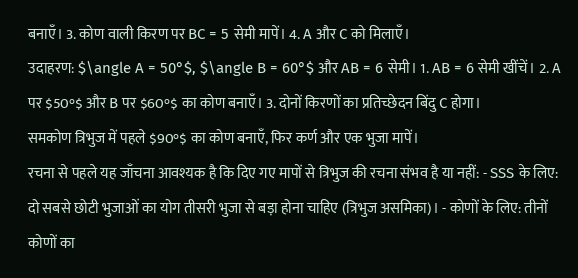बनाएँ। 3. कोण वाली किरण पर BC = 5 सेमी मापें। 4. A और C को मिलाएँ।
उदाहरण: $\angle A = 50°$, $\angle B = 60°$ और AB = 6 सेमी। 1. AB = 6 सेमी खींचें। 2. A पर $50°$ और B पर $60°$ का कोण बनाएँ। 3. दोनों किरणों का प्रतिच्छेदन बिंदु C होगा।
समकोण त्रिभुज में पहले $90°$ का कोण बनाएँ, फिर कर्ण और एक भुजा मापें।
रचना से पहले यह जाँचना आवश्यक है कि दिए गए मापों से त्रिभुज की रचना संभव है या नहीं: - SSS के लिए: दो सबसे छोटी भुजाओं का योग तीसरी भुजा से बड़ा होना चाहिए (त्रिभुज असमिका)। - कोणों के लिए: तीनों कोणों का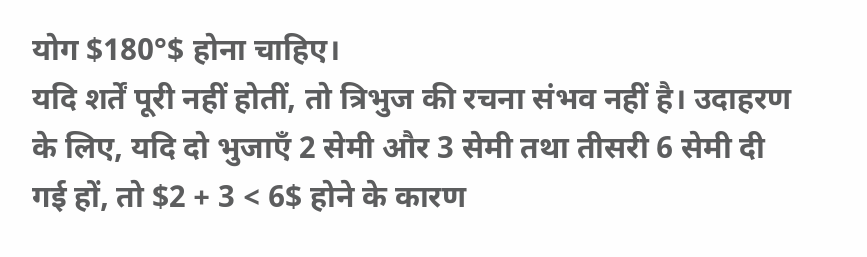योग $180°$ होना चाहिए।
यदि शर्तें पूरी नहीं होतीं, तो त्रिभुज की रचना संभव नहीं है। उदाहरण के लिए, यदि दो भुजाएँ 2 सेमी और 3 सेमी तथा तीसरी 6 सेमी दी गई हों, तो $2 + 3 < 6$ होने के कारण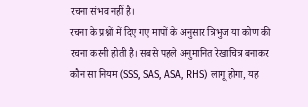रचना संभव नहीं है।
रचना के प्रश्नों में दिए गए मापों के अनुसार त्रिभुज या कोण की रचना करनी होती है। सबसे पहले अनुमानित रेखाचित्र बनाकर कौन सा नियम (SSS, SAS, ASA, RHS) लागू होगा, यह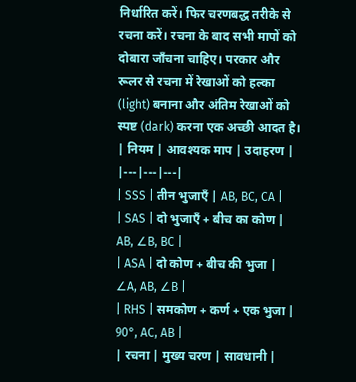निर्धारित करें। फिर चरणबद्ध तरीके से रचना करें। रचना के बाद सभी मापों को दोबारा जाँचना चाहिए। परकार और रूलर से रचना में रेखाओं को हल्का (light) बनाना और अंतिम रेखाओं को स्पष्ट (dark) करना एक अच्छी आदत है।
| नियम | आवश्यक माप | उदाहरण |
|---|---|---|
| SSS | तीन भुजाएँ | AB, BC, CA |
| SAS | दो भुजाएँ + बीच का कोण | AB, ∠B, BC |
| ASA | दो कोण + बीच की भुजा | ∠A, AB, ∠B |
| RHS | समकोण + कर्ण + एक भुजा | 90°, AC, AB |
| रचना | मुख्य चरण | सावधानी |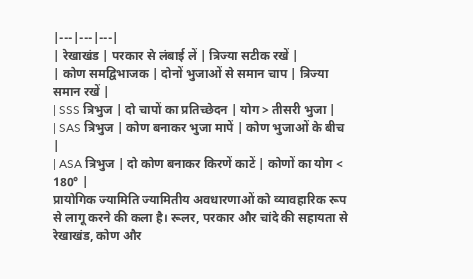|---|---|---|
| रेखाखंड | परकार से लंबाई लें | त्रिज्या सटीक रखें |
| कोण समद्विभाजक | दोनों भुजाओं से समान चाप | त्रिज्या समान रखें |
| SSS त्रिभुज | दो चापों का प्रतिच्छेदन | योग > तीसरी भुजा |
| SAS त्रिभुज | कोण बनाकर भुजा मापें | कोण भुजाओं के बीच |
| ASA त्रिभुज | दो कोण बनाकर किरणें काटें | कोणों का योग < 180° |
प्रायोगिक ज्यामिति ज्यामितीय अवधारणाओं को व्यावहारिक रूप से लागू करने की कला है। रूलर, परकार और चांदे की सहायता से रेखाखंड, कोण और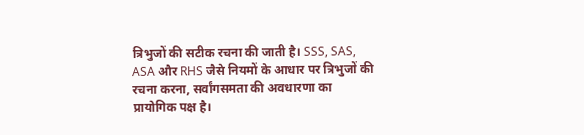त्रिभुजों की सटीक रचना की जाती है। SSS, SAS, ASA और RHS जैसे नियमों के आधार पर त्रिभुजों की रचना करना, सर्वांगसमता की अवधारणा का प्रायोगिक पक्ष है।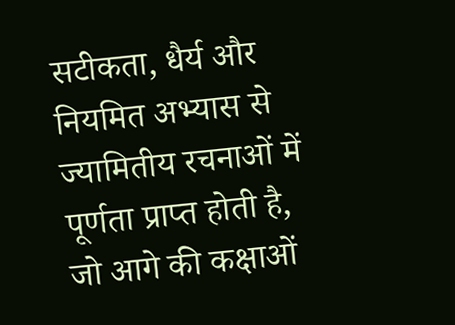सटीकता, धैर्य और नियमित अभ्यास से ज्यामितीय रचनाओं में पूर्णता प्राप्त होती है, जो आगे की कक्षाओं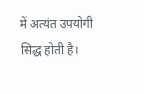में अत्यंत उपयोगी सिद्ध होती है।